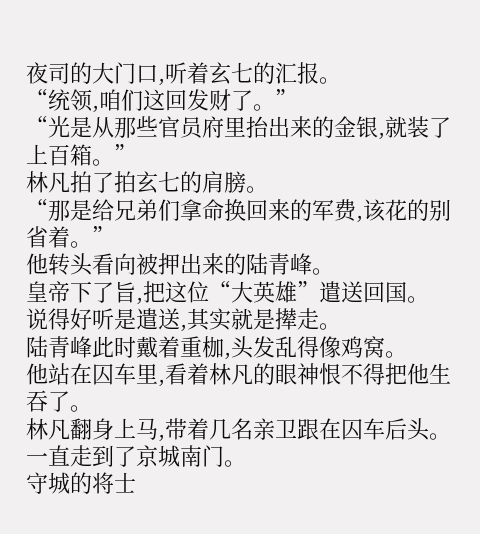夜司的大门口,听着玄七的汇报。
“统领,咱们这回发财了。”
“光是从那些官员府里抬出来的金银,就装了上百箱。”
林凡拍了拍玄七的肩膀。
“那是给兄弟们拿命换回来的军费,该花的别省着。”
他转头看向被押出来的陆青峰。
皇帝下了旨,把这位“大英雄”遣送回国。
说得好听是遣送,其实就是撵走。
陆青峰此时戴着重枷,头发乱得像鸡窝。
他站在囚车里,看着林凡的眼神恨不得把他生吞了。
林凡翻身上马,带着几名亲卫跟在囚车后头。
一直走到了京城南门。
守城的将士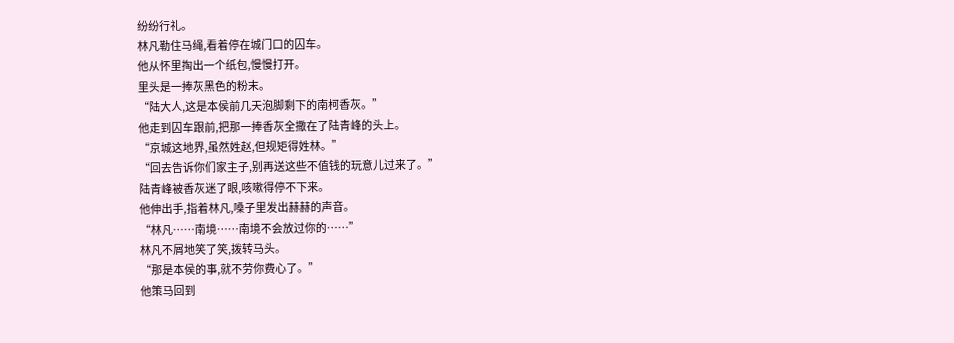纷纷行礼。
林凡勒住马绳,看着停在城门口的囚车。
他从怀里掏出一个纸包,慢慢打开。
里头是一捧灰黑色的粉末。
“陆大人,这是本侯前几天泡脚剩下的南柯香灰。”
他走到囚车跟前,把那一捧香灰全撒在了陆青峰的头上。
“京城这地界,虽然姓赵,但规矩得姓林。”
“回去告诉你们家主子,别再送这些不值钱的玩意儿过来了。”
陆青峰被香灰迷了眼,咳嗽得停不下来。
他伸出手,指着林凡,嗓子里发出赫赫的声音。
“林凡……南境……南境不会放过你的……”
林凡不屑地笑了笑,拨转马头。
“那是本侯的事,就不劳你费心了。”
他策马回到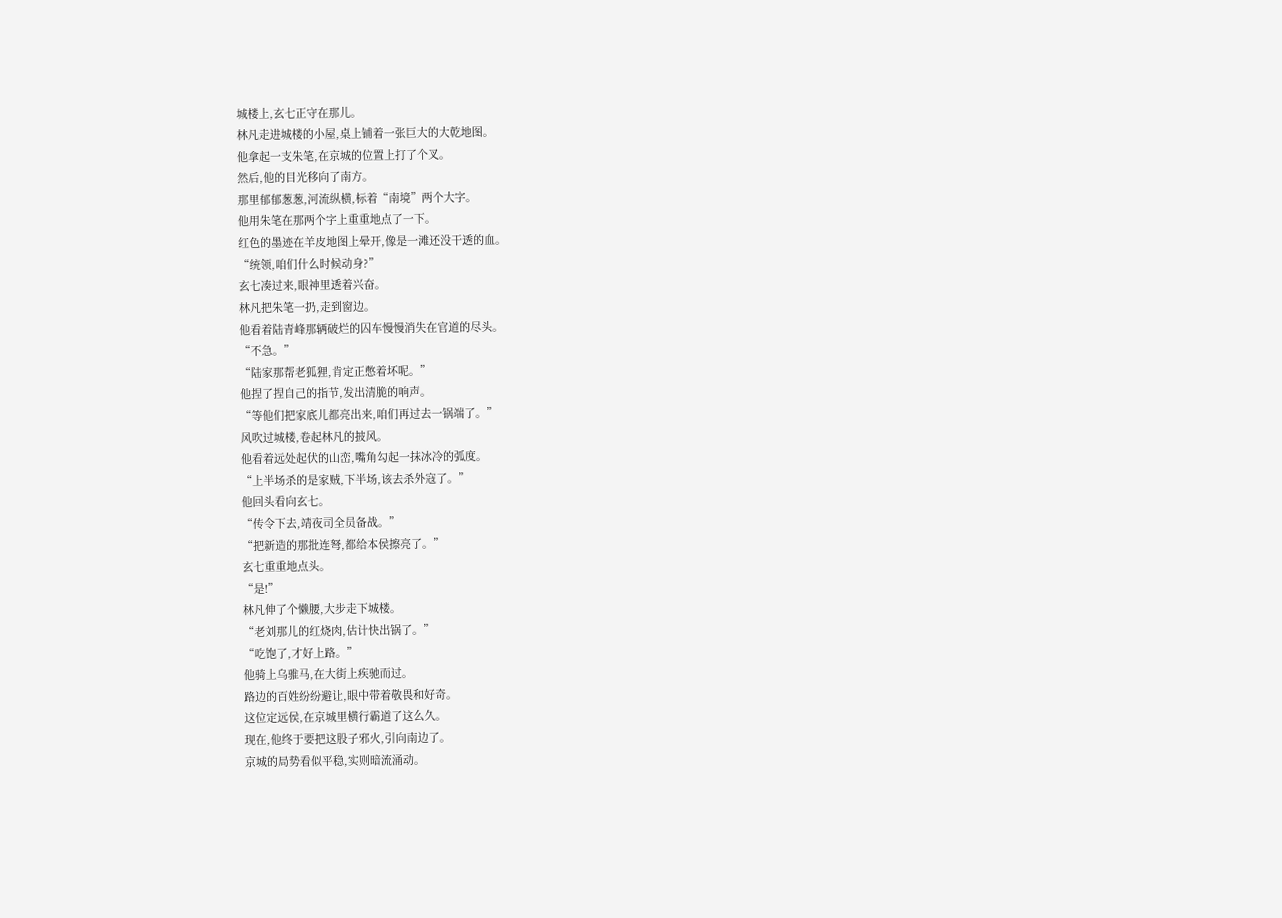城楼上,玄七正守在那儿。
林凡走进城楼的小屋,桌上铺着一张巨大的大乾地图。
他拿起一支朱笔,在京城的位置上打了个叉。
然后,他的目光移向了南方。
那里郁郁葱葱,河流纵横,标着“南境”两个大字。
他用朱笔在那两个字上重重地点了一下。
红色的墨迹在羊皮地图上晕开,像是一滩还没干透的血。
“统领,咱们什么时候动身?”
玄七凑过来,眼神里透着兴奋。
林凡把朱笔一扔,走到窗边。
他看着陆青峰那辆破烂的囚车慢慢消失在官道的尽头。
“不急。”
“陆家那帮老狐狸,肯定正憋着坏呢。”
他捏了捏自己的指节,发出清脆的响声。
“等他们把家底儿都亮出来,咱们再过去一锅端了。”
风吹过城楼,卷起林凡的披风。
他看着远处起伏的山峦,嘴角勾起一抹冰冷的弧度。
“上半场杀的是家贼,下半场,该去杀外寇了。”
他回头看向玄七。
“传令下去,靖夜司全员备战。”
“把新造的那批连弩,都给本侯擦亮了。”
玄七重重地点头。
“是!”
林凡伸了个懒腰,大步走下城楼。
“老刘那儿的红烧肉,估计快出锅了。”
“吃饱了,才好上路。”
他骑上乌骓马,在大街上疾驰而过。
路边的百姓纷纷避让,眼中带着敬畏和好奇。
这位定远侯,在京城里横行霸道了这么久。
现在,他终于要把这股子邪火,引向南边了。
京城的局势看似平稳,实则暗流涌动。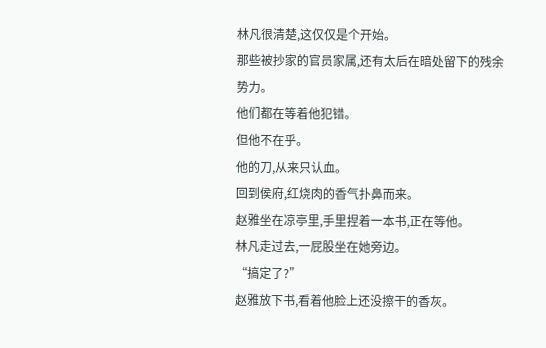林凡很清楚,这仅仅是个开始。
那些被抄家的官员家属,还有太后在暗处留下的残余势力。
他们都在等着他犯错。
但他不在乎。
他的刀,从来只认血。
回到侯府,红烧肉的香气扑鼻而来。
赵雅坐在凉亭里,手里捏着一本书,正在等他。
林凡走过去,一屁股坐在她旁边。
“搞定了?”
赵雅放下书,看着他脸上还没擦干的香灰。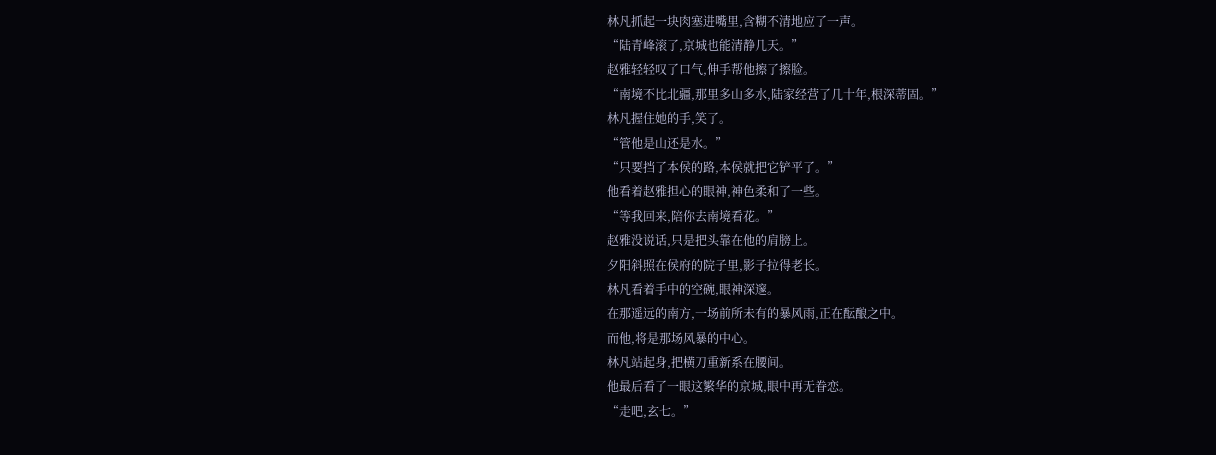林凡抓起一块肉塞进嘴里,含糊不清地应了一声。
“陆青峰滚了,京城也能清静几天。”
赵雅轻轻叹了口气,伸手帮他擦了擦脸。
“南境不比北疆,那里多山多水,陆家经营了几十年,根深蒂固。”
林凡握住她的手,笑了。
“管他是山还是水。”
“只要挡了本侯的路,本侯就把它铲平了。”
他看着赵雅担心的眼神,神色柔和了一些。
“等我回来,陪你去南境看花。”
赵雅没说话,只是把头靠在他的肩膀上。
夕阳斜照在侯府的院子里,影子拉得老长。
林凡看着手中的空碗,眼神深邃。
在那遥远的南方,一场前所未有的暴风雨,正在酝酿之中。
而他,将是那场风暴的中心。
林凡站起身,把横刀重新系在腰间。
他最后看了一眼这繁华的京城,眼中再无眷恋。
“走吧,玄七。”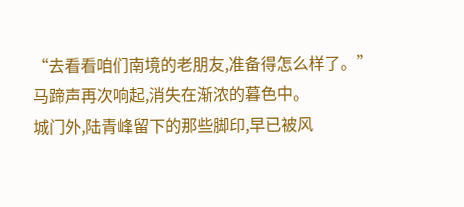“去看看咱们南境的老朋友,准备得怎么样了。”
马蹄声再次响起,消失在渐浓的暮色中。
城门外,陆青峰留下的那些脚印,早已被风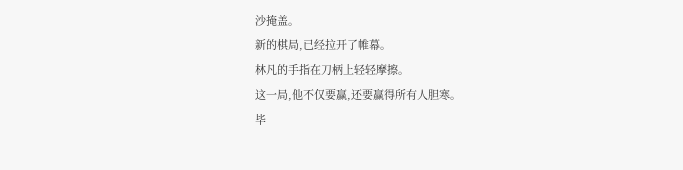沙掩盖。
新的棋局,已经拉开了帷幕。
林凡的手指在刀柄上轻轻摩擦。
这一局,他不仅要赢,还要赢得所有人胆寒。
毕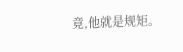竟,他就是规矩。